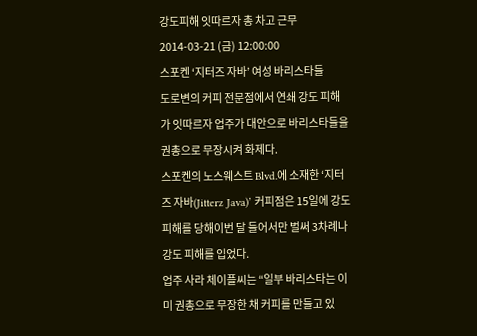강도피해 잇따르자 총 차고 근무
2014-03-21 (금) 12:00:00
스포켄 ‘지터즈 자바’ 여성 바리스타들
도로변의 커피 전문점에서 연쇄 강도 피해가 잇따르자 업주가 대안으로 바리스타들을 권총으로 무장시켜 화제다.
스포켄의 노스웨스트 Blvd.에 소재한 ‘지터즈 자바(Jitterz Java)’ 커피점은 15일에 강도피해를 당해이번 달 들어서만 벌써 3차례나 강도 피해를 입었다.
업주 사라 체이플씨는 “일부 바리스타는 이미 권총으로 무장한 채 커피를 만들고 있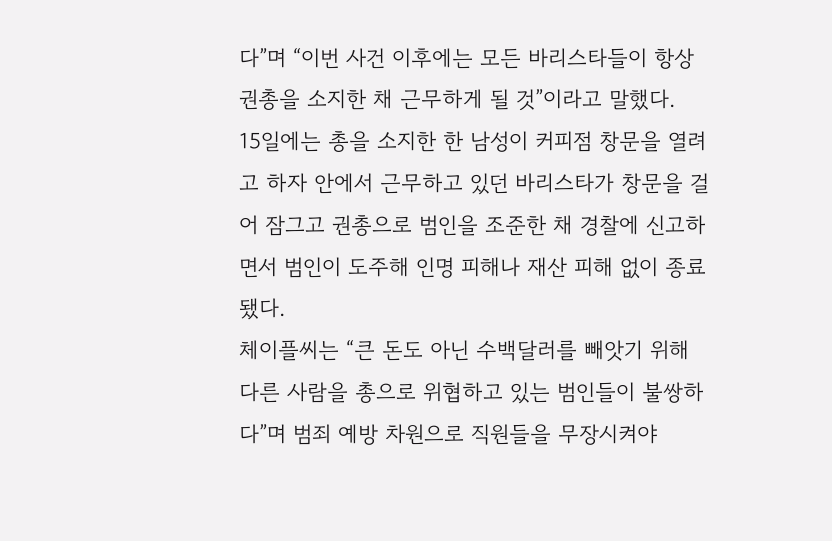다”며 “이번 사건 이후에는 모든 바리스타들이 항상 권총을 소지한 채 근무하게 될 것”이라고 말했다.
15일에는 총을 소지한 한 남성이 커피점 창문을 열려고 하자 안에서 근무하고 있던 바리스타가 창문을 걸어 잠그고 권총으로 범인을 조준한 채 경찰에 신고하면서 범인이 도주해 인명 피해나 재산 피해 없이 종료됐다.
체이플씨는 “큰 돈도 아닌 수백달러를 빼앗기 위해 다른 사람을 총으로 위협하고 있는 범인들이 불쌍하다”며 범죄 예방 차원으로 직원들을 무장시켜야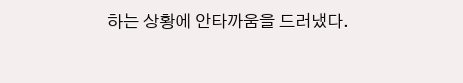하는 상황에 안타까움을 드러냈다.